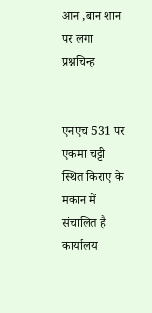आन ,बान शान पर लगा प्रश्नचिन्ह


एनएच 531 पर एकमा चट्टी स्थित किराए के मकान में संचालित है कार्यालय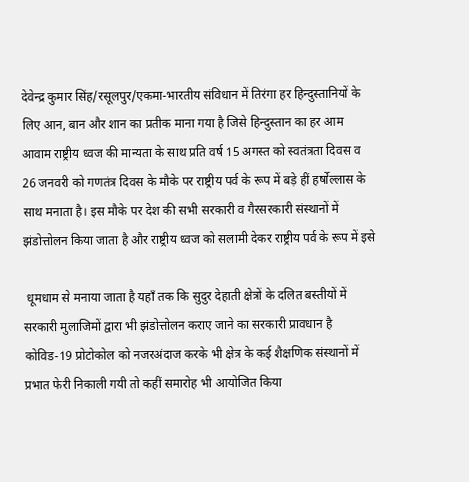देवेन्द्र कुमार सिंह/रसूलपुर/एकमा-भारतीय संविधान में तिरंगा हर हिन्दुस्तानियों के लिए आन, बान और शान का प्रतीक माना गया है जिसे हिन्दुस्तान का हर आम आवाम राष्ट्रीय ध्वज की मान्यता के साथ प्रति वर्ष 15 अगस्त को स्वतंत्रता दिवस व 26 जनवरी को गणतंत्र दिवस के मौके पर राष्ट्रीय पर्व के रूप में बड़े हीं हर्षोल्लास के साथ मनाता है। इस मौके पर देश की सभी सरकारी व गैरसरकारी संस्थानों में झंडोत्तोलन किया जाता है और राष्ट्रीय ध्वज को सलामी देकर राष्ट्रीय पर्व के रूप में इसे

 धूमधाम से मनाया जाता है यहाँ तक कि सुदुर देहाती क्षेत्रों के दलित बस्तीयों में सरकारी मुलाजिमों द्वारा भी झंडोत्तोलन कराए जाने का सरकारी प्रावधान है कोविड-19 प्रोटोकोल को नजरअंदाज करके भी क्षेत्र के कई शैक्षणिक संस्थानों में प्रभात फेरी निकाली गयी तो कहीं समारोह भी आयोजित किया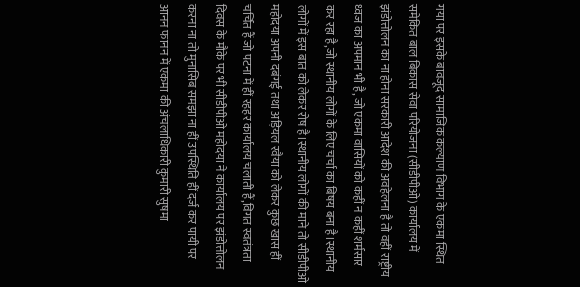गया पर इसके बावजूद सामाजिक कल्याण विभाग के एकमा स्थित समेकित बाल बिकास सेवा परियोजना (सीडीपीओ) कार्यालय में झंडोत्तोलन का ना होना सरकारी आदेश की अवहेलना है तो वहीं राष्ट्रीय ध्वज का अपमान भी है, जो एकमा वासियों को कहीं न कहीं शर्मसार कर रहा है,जो स्थानीय लोगों के लिए चर्चा का बिषय बना है।स्थानीय लोगों में इस बात को लेकर रोष है।स्थानीय लोगों की माने तो सीडीपीओ महोदया अपनी दबंगई तथा अड़ियल रवैया को लेकर कुछ खास हीं चर्चित हैं जो पटना में हीं रहहर कार्यालय चलाती हैं,विगत स्वतंत्रता दिवस के मौके पर भी सीडीपीओ महोदया ने कार्यालय पर झंडोत्तोलन करना ना तो मुनासिब समझा ना हीं उपस्थिति हीं दर्ज कर पायी पर आनन फानन में एकमा की अंचलाधिकारी कुमारी सुषमा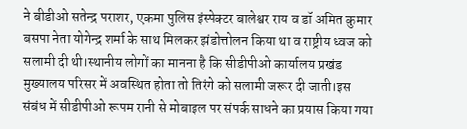ने बीडीओ सतेन्द्र पराशर, एकमा पुलिस इंस्पेक्टर बालेश्वर राय व डॉ अमित कुमार बसपा नेता योगेन्द्र शर्मा के साथ मिलकर झंडोत्तोलन किया था व राष्ट्रीय ध्वज को सलामी दी थी।स्थानीय लोगों का मानना है कि सीडीपीओ कार्यालय प्रखंड मुख्यालय परिसर में अवस्थित होता तो तिरंगे को सलामी जरूर दी जाती।इस संबंध में सीडीपीओ रूपम रानी से मोबाइल पर संपर्क साधने का प्रयास किया गया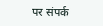पर संपर्क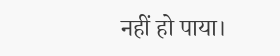नहीं हो पाया।